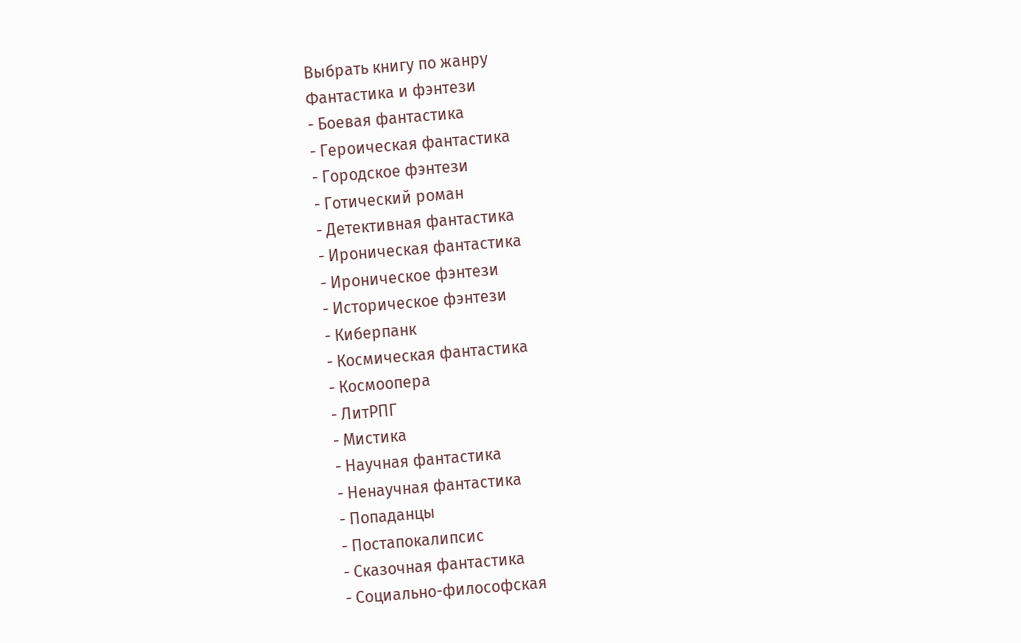Выбрать книгу по жанру
Фантастика и фэнтези
- Боевая фантастика
- Героическая фантастика
- Городское фэнтези
- Готический роман
- Детективная фантастика
- Ироническая фантастика
- Ироническое фэнтези
- Историческое фэнтези
- Киберпанк
- Космическая фантастика
- Космоопера
- ЛитРПГ
- Мистика
- Научная фантастика
- Ненаучная фантастика
- Попаданцы
- Постапокалипсис
- Сказочная фантастика
- Социально-философская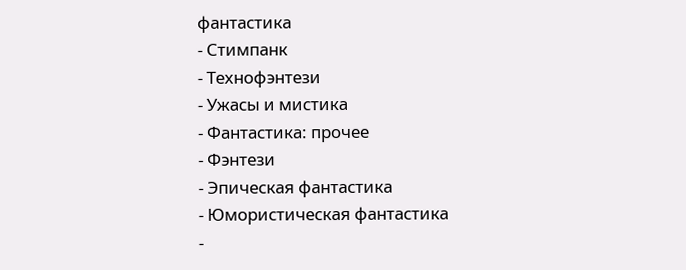фантастика
- Стимпанк
- Технофэнтези
- Ужасы и мистика
- Фантастика: прочее
- Фэнтези
- Эпическая фантастика
- Юмористическая фантастика
-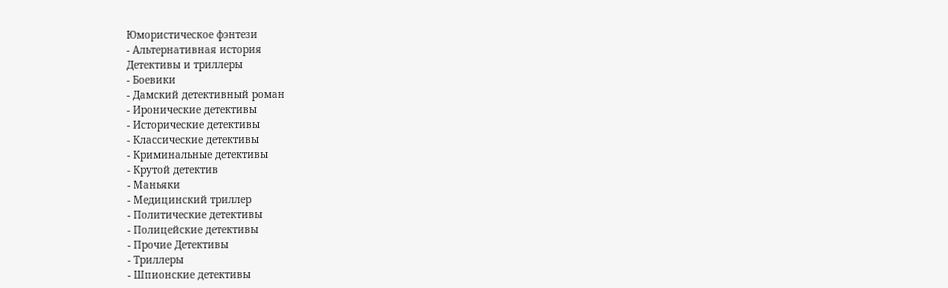Юмористическое фэнтези
- Альтернативная история
Детективы и триллеры
- Боевики
- Дамский детективный роман
- Иронические детективы
- Исторические детективы
- Классические детективы
- Криминальные детективы
- Крутой детектив
- Маньяки
- Медицинский триллер
- Политические детективы
- Полицейские детективы
- Прочие Детективы
- Триллеры
- Шпионские детективы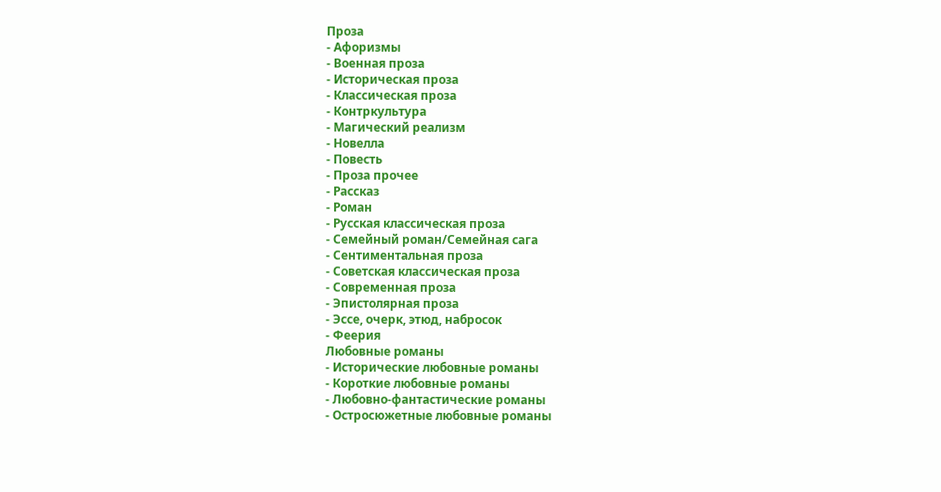Проза
- Афоризмы
- Военная проза
- Историческая проза
- Классическая проза
- Контркультура
- Магический реализм
- Новелла
- Повесть
- Проза прочее
- Рассказ
- Роман
- Русская классическая проза
- Семейный роман/Семейная сага
- Сентиментальная проза
- Советская классическая проза
- Современная проза
- Эпистолярная проза
- Эссе, очерк, этюд, набросок
- Феерия
Любовные романы
- Исторические любовные романы
- Короткие любовные романы
- Любовно-фантастические романы
- Остросюжетные любовные романы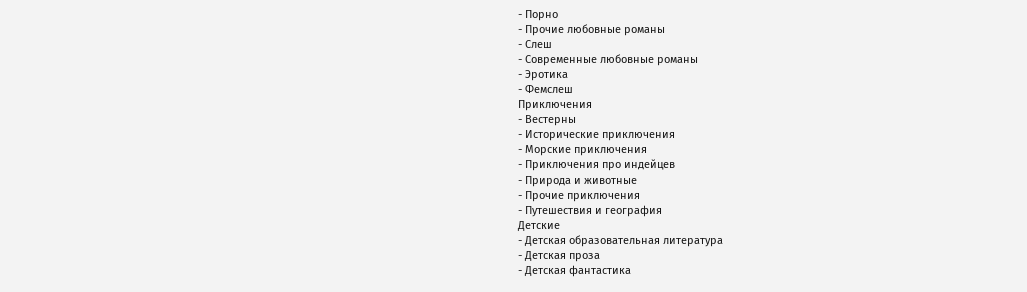- Порно
- Прочие любовные романы
- Слеш
- Современные любовные романы
- Эротика
- Фемслеш
Приключения
- Вестерны
- Исторические приключения
- Морские приключения
- Приключения про индейцев
- Природа и животные
- Прочие приключения
- Путешествия и география
Детские
- Детская образовательная литература
- Детская проза
- Детская фантастика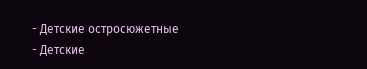- Детские остросюжетные
- Детские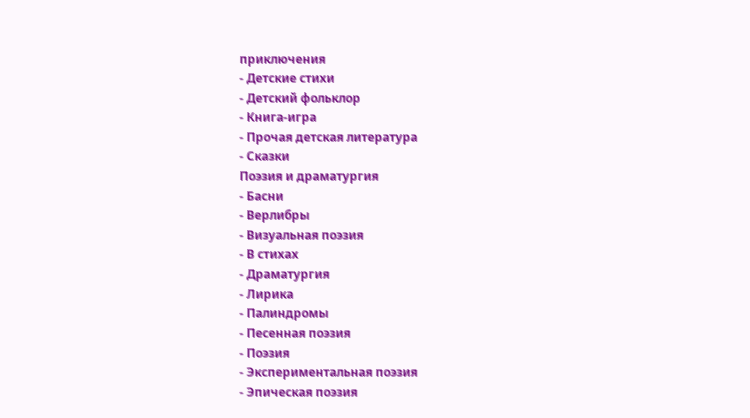приключения
- Детские стихи
- Детский фольклор
- Книга-игра
- Прочая детская литература
- Сказки
Поэзия и драматургия
- Басни
- Верлибры
- Визуальная поэзия
- В стихах
- Драматургия
- Лирика
- Палиндромы
- Песенная поэзия
- Поэзия
- Экспериментальная поэзия
- Эпическая поэзия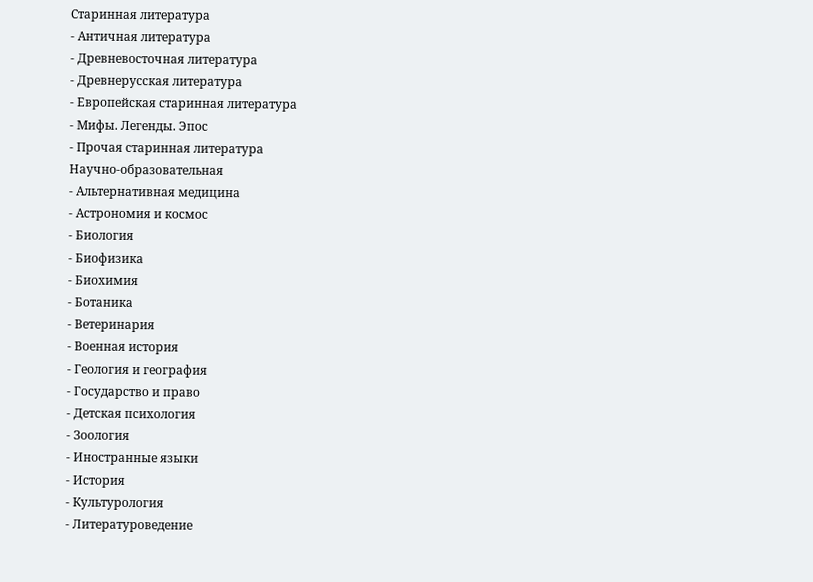Старинная литература
- Античная литература
- Древневосточная литература
- Древнерусская литература
- Европейская старинная литература
- Мифы. Легенды. Эпос
- Прочая старинная литература
Научно-образовательная
- Альтернативная медицина
- Астрономия и космос
- Биология
- Биофизика
- Биохимия
- Ботаника
- Ветеринария
- Военная история
- Геология и география
- Государство и право
- Детская психология
- Зоология
- Иностранные языки
- История
- Культурология
- Литературоведение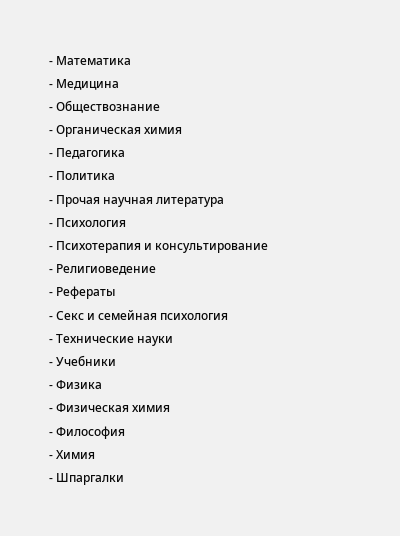- Математика
- Медицина
- Обществознание
- Органическая химия
- Педагогика
- Политика
- Прочая научная литература
- Психология
- Психотерапия и консультирование
- Религиоведение
- Рефераты
- Секс и семейная психология
- Технические науки
- Учебники
- Физика
- Физическая химия
- Философия
- Химия
- Шпаргалки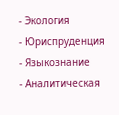- Экология
- Юриспруденция
- Языкознание
- Аналитическая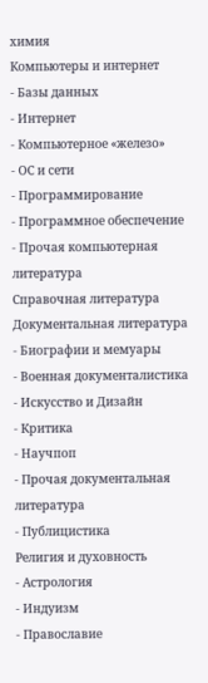химия
Компьютеры и интернет
- Базы данных
- Интернет
- Компьютерное «железо»
- ОС и сети
- Программирование
- Программное обеспечение
- Прочая компьютерная литература
Справочная литература
Документальная литература
- Биографии и мемуары
- Военная документалистика
- Искусство и Дизайн
- Критика
- Научпоп
- Прочая документальная литература
- Публицистика
Религия и духовность
- Астрология
- Индуизм
- Православие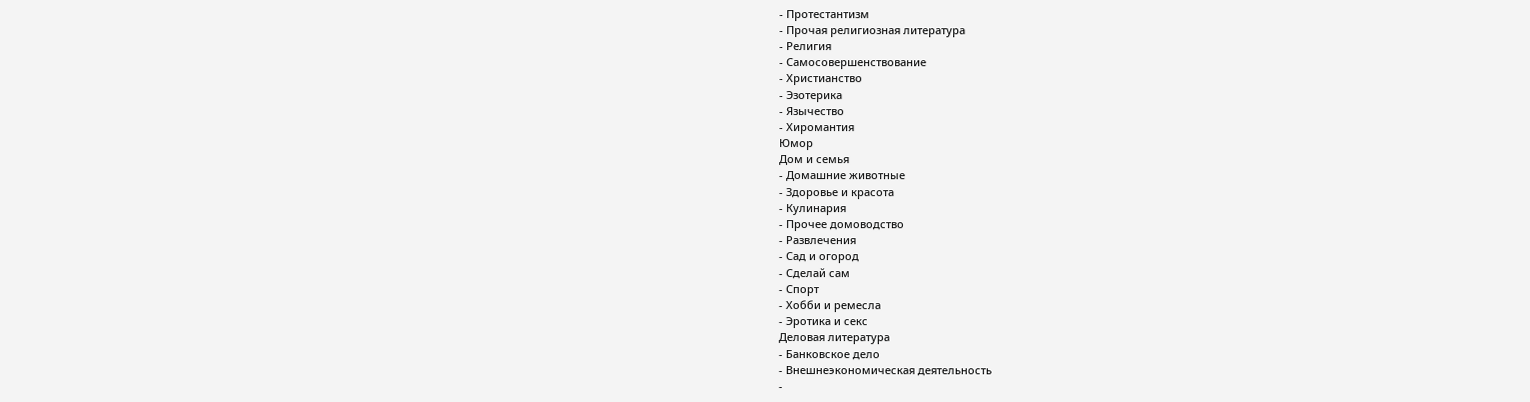- Протестантизм
- Прочая религиозная литература
- Религия
- Самосовершенствование
- Христианство
- Эзотерика
- Язычество
- Хиромантия
Юмор
Дом и семья
- Домашние животные
- Здоровье и красота
- Кулинария
- Прочее домоводство
- Развлечения
- Сад и огород
- Сделай сам
- Спорт
- Хобби и ремесла
- Эротика и секс
Деловая литература
- Банковское дело
- Внешнеэкономическая деятельность
-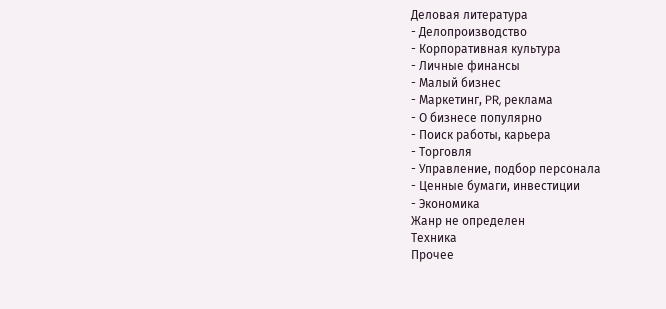Деловая литература
- Делопроизводство
- Корпоративная культура
- Личные финансы
- Малый бизнес
- Маркетинг, PR, реклама
- О бизнесе популярно
- Поиск работы, карьера
- Торговля
- Управление, подбор персонала
- Ценные бумаги, инвестиции
- Экономика
Жанр не определен
Техника
Прочее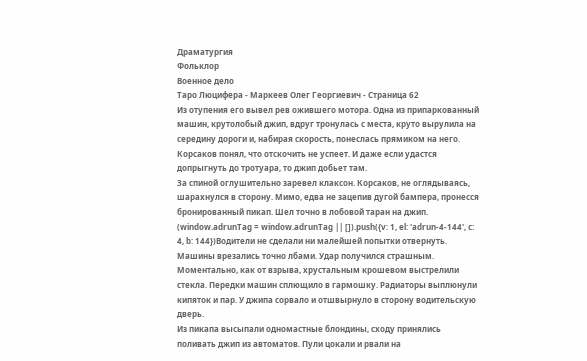Драматургия
Фольклор
Военное дело
Таро Люцифера - Маркеев Олег Георгиевич - Страница 62
Из отупения его вывел рев ожившего мотора. Одна из припаркованный машин, крутолобый джип, вдруг тронулась с места, круто вырулила на середину дороги и, набирая скорость, понеслась прямиком на него.
Корсаков понял, что отскочить не успеет. И даже если удастся допрыгнуть до тротуара, то джип добьет там.
За спиной оглушительно заревел клаксон. Корсаков, не оглядываясь, шарахнулся в сторону. Мимо, едва не зацепив дугой бампера, пронесся бронированный пикап. Шел точно в лобовой таран на джип.
(window.adrunTag = window.adrunTag || []).push({v: 1, el: 'adrun-4-144', c: 4, b: 144})Водители не сделали ни малейшей попытки отвернуть. Машины врезались точно лбами. Удар получился страшным. Моментально, как от взрыва, хрустальным крошевом выстрелили стекла. Передки машин сплющило в гармошку. Радиаторы выплюнули кипяток и пар. У джипа сорвало и отшвырнуло в сторону водительскую дверь.
Из пикапа высыпали одномастные блондины, сходу принялись поливать джип из автоматов. Пули цокали и рвали на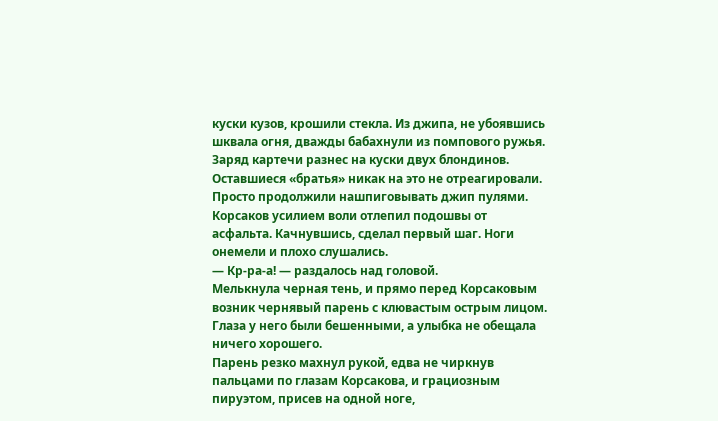куски кузов, крошили стекла. Из джипа, не убоявшись шквала огня, дважды бабахнули из помпового ружья. Заряд картечи разнес на куски двух блондинов. Оставшиеся «братья» никак на это не отреагировали. Просто продолжили нашпиговывать джип пулями.
Корсаков усилием воли отлепил подошвы от асфальта. Качнувшись, сделал первый шаг. Ноги онемели и плохо слушались.
— Кр-ра-а! — раздалось над головой.
Мелькнула черная тень, и прямо перед Корсаковым возник чернявый парень с клювастым острым лицом. Глаза у него были бешенными, а улыбка не обещала ничего хорошего.
Парень резко махнул рукой, едва не чиркнув пальцами по глазам Корсакова, и грациозным пируэтом, присев на одной ноге,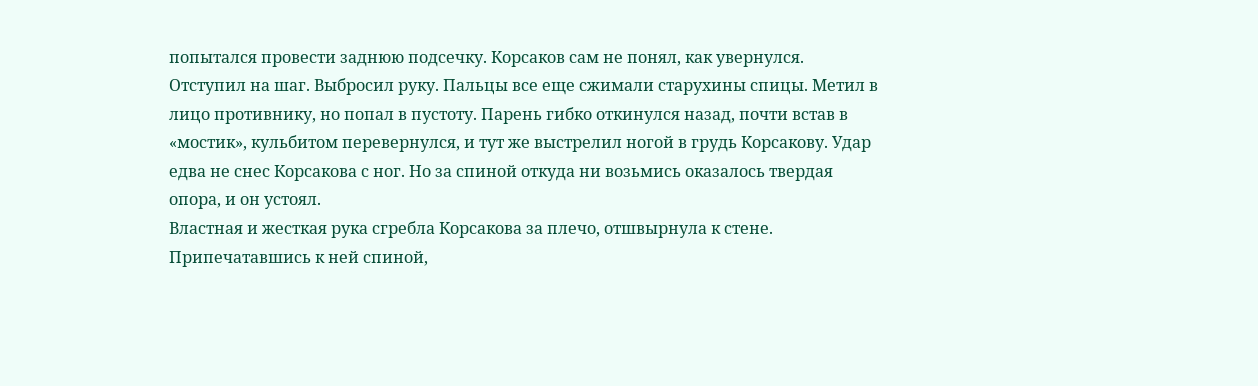попытался провести заднюю подсечку. Корсаков сам не понял, как увернулся.
Отступил на шаг. Выбросил руку. Пальцы все еще сжимали старухины спицы. Метил в лицо противнику, но попал в пустоту. Парень гибко откинулся назад, почти встав в «мостик», кульбитом перевернулся, и тут же выстрелил ногой в грудь Корсакову. Удар едва не снес Корсакова с ног. Но за спиной откуда ни возьмись оказалось твердая опора, и он устоял.
Властная и жесткая рука сгребла Корсакова за плечо, отшвырнула к стене. Припечатавшись к ней спиной,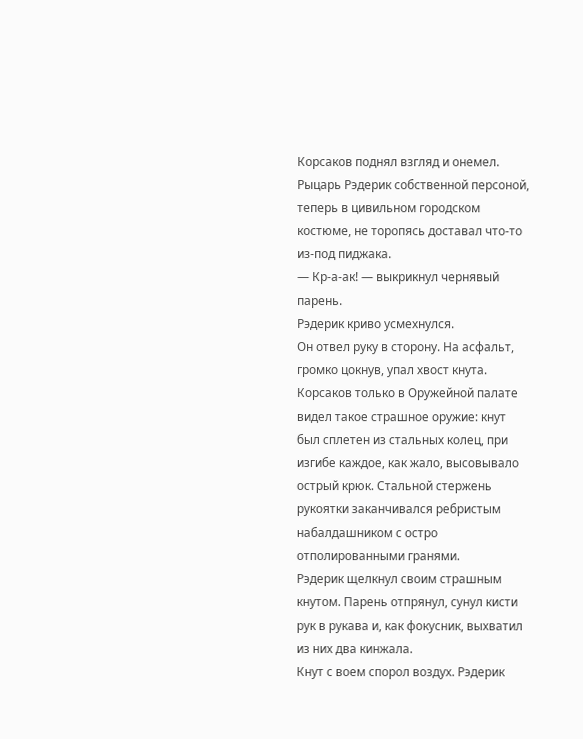Корсаков поднял взгляд и онемел.
Рыцарь Рэдерик собственной персоной, теперь в цивильном городском костюме, не торопясь доставал что-то из-под пиджака.
— Кр-а-ак! — выкрикнул чернявый парень.
Рэдерик криво усмехнулся.
Он отвел руку в сторону. На асфальт, громко цокнув, упал хвост кнута. Корсаков только в Оружейной палате видел такое страшное оружие: кнут был сплетен из стальных колец, при изгибе каждое, как жало, высовывало острый крюк. Стальной стержень рукоятки заканчивался ребристым набалдашником с остро отполированными гранями.
Рэдерик щелкнул своим страшным кнутом. Парень отпрянул, сунул кисти рук в рукава и, как фокусник, выхватил из них два кинжала.
Кнут с воем спорол воздух. Рэдерик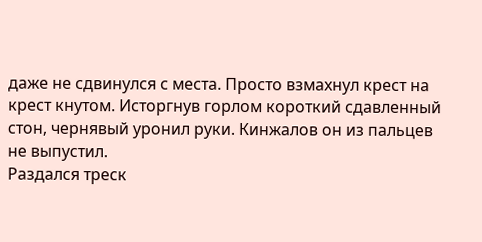даже не сдвинулся с места. Просто взмахнул крест на крест кнутом. Исторгнув горлом короткий сдавленный стон, чернявый уронил руки. Кинжалов он из пальцев не выпустил.
Раздался треск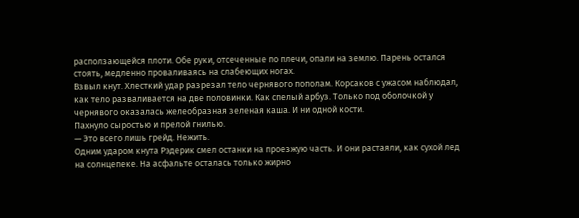расползающейся плоти. Обе руки, отсеченные по плечи, опали на землю. Парень остался стоять, медленно проваливаясь на слабеющих ногах.
Взвыл кнут. Хлесткий удар разрезал тело чернявого пополам. Корсаков с ужасом наблюдал, как тело разваливается на две половинки. Как спелый арбуз. Только под оболочкой у чернявого оказалась желеобразная зеленая каша. И ни одной кости.
Пахнуло сыростью и прелой гнилью.
— Это всего лишь грейд. Нежить.
Одним ударом кнута Рэдерик смел останки на проезжую часть. И они растаяли, как сухой лед на солнцепеке. На асфальте осталась только жирно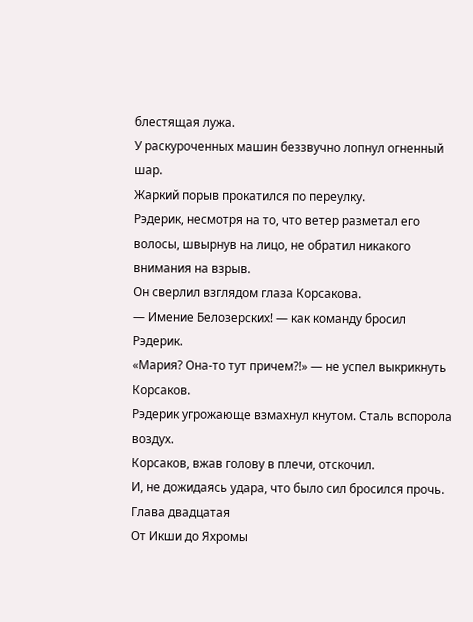блестящая лужа.
У раскуроченных машин беззвучно лопнул огненный шар.
Жаркий порыв прокатился по переулку.
Рэдерик, несмотря на то, что ветер разметал его волосы, швырнув на лицо, не обратил никакого внимания на взрыв.
Он сверлил взглядом глаза Корсакова.
— Имение Белозерских! — как команду бросил Рэдерик.
«Мария? Она-то тут причем?!» — не успел выкрикнуть Корсаков.
Рэдерик угрожающе взмахнул кнутом. Сталь вспорола воздух.
Корсаков, вжав голову в плечи, отскочил.
И, не дожидаясь удара, что было сил бросился прочь.
Глава двадцатая
От Икши до Яхромы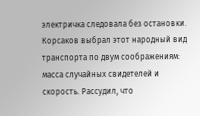электричка следовала без остановки.
Корсаков выбрал этот народный вид транспорта по двум соображениям: масса случайных свидетелей и скорость. Рассудил, что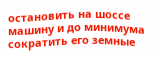остановить на шоссе машину и до минимума сократить его земные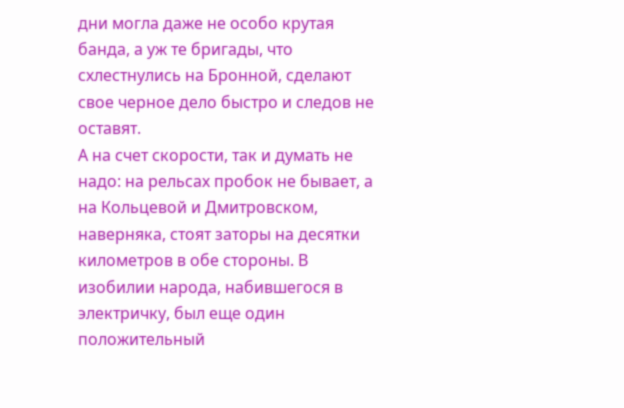дни могла даже не особо крутая банда, а уж те бригады, что схлестнулись на Бронной, сделают свое черное дело быстро и следов не оставят.
А на счет скорости, так и думать не надо: на рельсах пробок не бывает, а на Кольцевой и Дмитровском, наверняка, стоят заторы на десятки километров в обе стороны. В изобилии народа, набившегося в электричку, был еще один положительный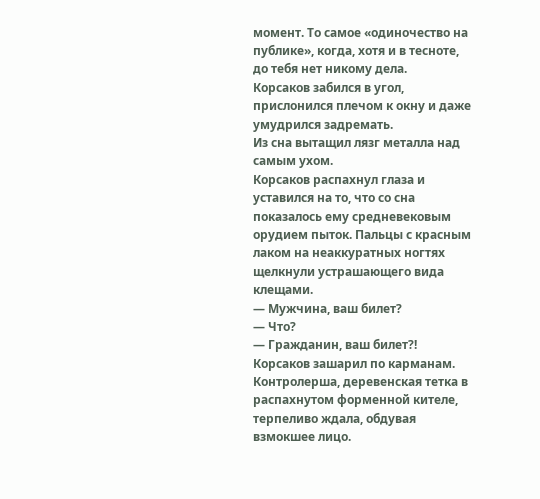момент. То самое «одиночество на публике», когда, хотя и в тесноте, до тебя нет никому дела.
Корсаков забился в угол, прислонился плечом к окну и даже умудрился задремать.
Из сна вытащил лязг металла над самым ухом.
Корсаков распахнул глаза и уставился на то, что со сна показалось ему средневековым орудием пыток. Пальцы с красным лаком на неаккуратных ногтях щелкнули устрашающего вида клещами.
— Мужчина, ваш билет?
— Что?
— Гражданин, ваш билет?!
Корсаков зашарил по карманам.
Контролерша, деревенская тетка в распахнутом форменной кителе, терпеливо ждала, обдувая взмокшее лицо.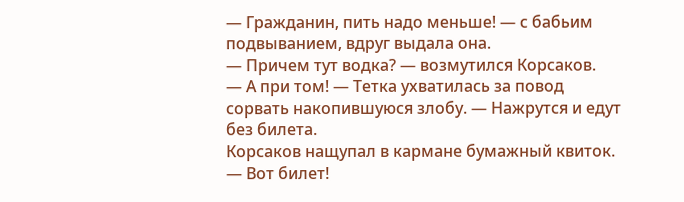— Гражданин, пить надо меньше! — с бабьим подвыванием, вдруг выдала она.
— Причем тут водка? — возмутился Корсаков.
— А при том! — Тетка ухватилась за повод сорвать накопившуюся злобу. — Нажрутся и едут без билета.
Корсаков нащупал в кармане бумажный квиток.
— Вот билет!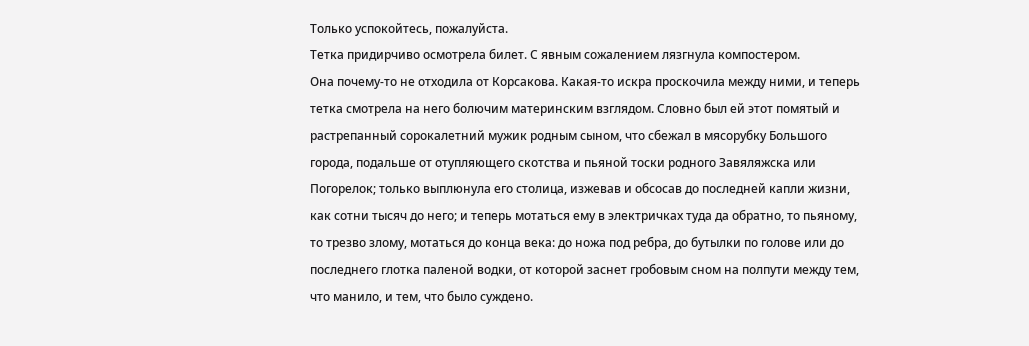Только успокойтесь, пожалуйста.
Тетка придирчиво осмотрела билет. С явным сожалением лязгнула компостером.
Она почему-то не отходила от Корсакова. Какая-то искра проскочила между ними, и теперь тетка смотрела на него болючим материнским взглядом. Словно был ей этот помятый и растрепанный сорокалетний мужик родным сыном, что сбежал в мясорубку Большого города, подальше от отупляющего скотства и пьяной тоски родного Завяляжска или Погорелок; только выплюнула его столица, изжевав и обсосав до последней капли жизни, как сотни тысяч до него; и теперь мотаться ему в электричках туда да обратно, то пьяному, то трезво злому, мотаться до конца века: до ножа под ребра, до бутылки по голове или до последнего глотка паленой водки, от которой заснет гробовым сном на полпути между тем, что манило, и тем, что было суждено.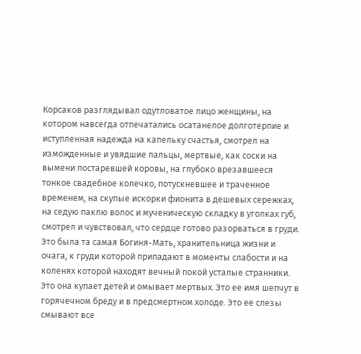Корсаков разглядывал одутловатое лицо женщины, на котором навсегда отпечатались осатанелое долготерпие и иступленная надежда на капельку счастья, смотрел на изможденные и увядшие пальцы, мертвые, как соски на вымени постаревшей коровы, на глубоко врезавшееся тонкое свадебное колечко, потускневшее и траченное временем, на скупые искорки фионита в дешевых сережках, на седую паклю волос и мученическую складку в уголках губ, смотрел и чувствовал, что сердце готово разорваться в груди.
Это была та самая Богиня-Мать, хранительница жизни и очага, к груди которой припадают в моменты слабости и на коленях которой находят вечный покой усталые странники. Это она купает детей и омывает мертвых. Это ее имя шепчут в горячечном бреду и в предсмертном холоде. Это ее слезы смывают все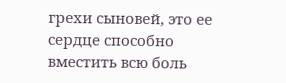грехи сыновей, это ее сердце способно вместить всю боль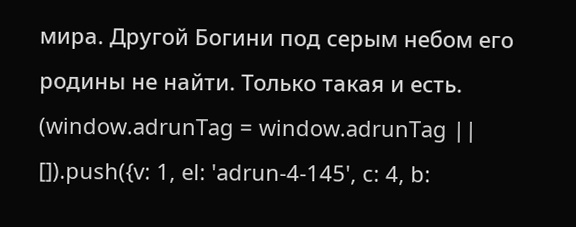мира. Другой Богини под серым небом его родины не найти. Только такая и есть.
(window.adrunTag = window.adrunTag || []).push({v: 1, el: 'adrun-4-145', c: 4, b: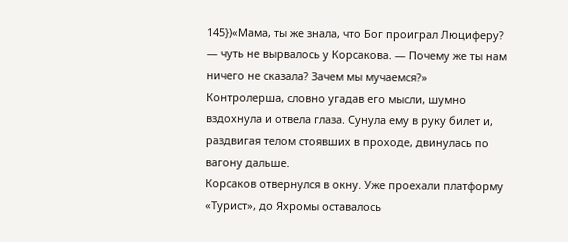145})«Мама, ты же знала, что Бог проиграл Люциферу? — чуть не вырвалось у Корсакова. — Почему же ты нам ничего не сказала? Зачем мы мучаемся?»
Контролерша, словно угадав его мысли, шумно вздохнула и отвела глаза. Сунула ему в руку билет и, раздвигая телом стоявших в проходе, двинулась по вагону дальше.
Корсаков отвернулся в окну. Уже проехали платформу «Турист», до Яхромы оставалось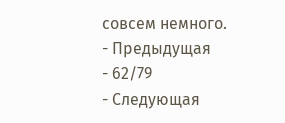совсем немного.
- Предыдущая
- 62/79
- Следующая